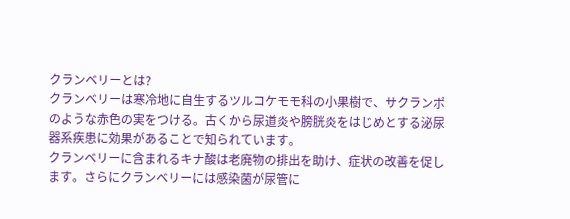クランベリーとは?
クランベリーは寒冷地に自生するツルコケモモ科の小果樹で、サクランポのような赤色の実をつける。古くから尿道炎や膀胱炎をはじめとする泌尿器系疾患に効果があることで知られています。
クランベリーに含まれるキナ酸は老廃物の排出を助け、症状の改善を促します。さらにクランベリーには感染菌が尿管に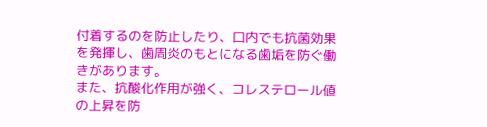付着するのを防止したり、口内でも抗菌効果を発揮し、歯周炎のもとになる歯垢を防ぐ働きがあります。
また、抗酸化作用が強く、コレステロール値の上昇を防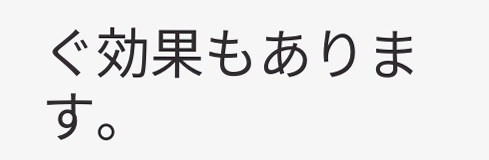ぐ効果もあります。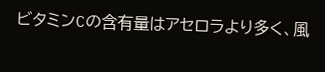ビタミンCの含有量はアセロラより多く、風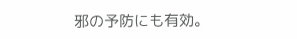邪の予防にも有効。